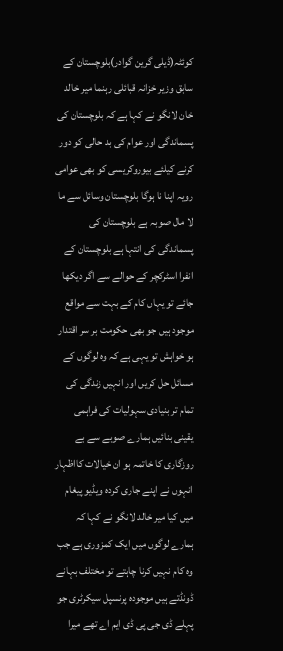کوئٹہ(ڈیلی گرین گوادر)بلوچستان کے سابق وزیر خزانہ قبائلی رہنما میر خالد خان لانگو نے کہا ہے کہ بلوچستان کی پسماندگی اور عوام کی بد حالی کو دور کرنے کیلئے بیوروکریسی کو بھی عوامی رویہ اپنا نا ہوگا بلوچستان وسائل سے ما لا مال صوبہ ہے بلوچستان کی پسماندگی کی انتہا ہے بلوچستان کے انفرا اسٹرکچر کے حوالے سے اگر دیکھا جائے تو یہاں کام کے بہت سے مواقع موجود ہیں جو بھی حکومت بر سر اقتدار ہو خواہش تو یہی ہے کہ وہ لوگوں کے مسائل حل کریں اور انہیں زندگی کی تمام تر بنیادی سہولیات کی فراہمی یقینی بنائیں ہمارے صوبے سے بے روزگاری کا خاتمہ ہو ان خیالات کااظہار انہوں نے اپنے جاری کردہ ویڈیو پیغام میں کیا میر خالد لانگو نے کہا کہ ہمارے لوگوں میں ایک کمزوری ہے جب وہ کام نہیں کرنا چاہتے تو مختلف بہانے ڈونڈتے ہیں موجودہ پرنسپل سیکرٹری جو پہلے ڈی جی پی ڈی ایم اے تھے میرا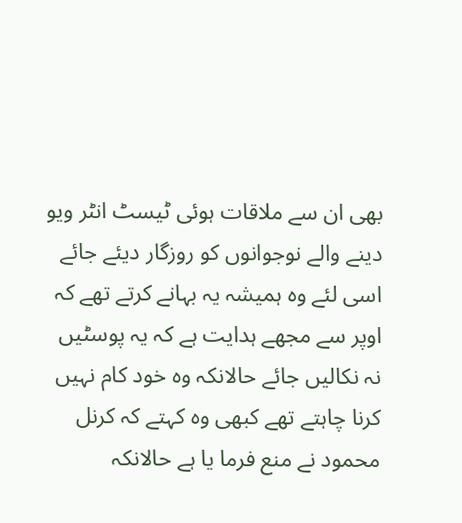بھی ان سے ملاقات ہوئی ٹیسٹ انٹر ویو دینے والے نوجوانوں کو روزگار دیئے جائے اسی لئے وہ ہمیشہ یہ بہانے کرتے تھے کہ اوپر سے مجھے ہدایت ہے کہ یہ پوسٹیں نہ نکالیں جائے حالانکہ وہ خود کام نہیں کرنا چاہتے تھے کبھی وہ کہتے کہ کرنل محمود نے منع فرما یا ہے حالانکہ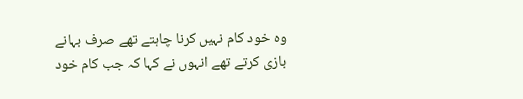وہ خود کام نہیں کرنا چاہتے تھے صرف بہانے بازی کرتے تھے انہوں نے کہا کہ جب کام خود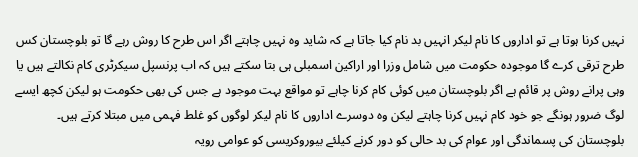نہیں کرنا ہوتا ہے تو اداروں کا نام لیکر انہیں بد نام کیا جاتا ہے کہ شاید وہ نہیں چاہتے اگر اس طرح کا روش رہے گا تو بلوچستان کس طرح ترقی کرے گا موجودہ حکومت میں شامل وزرا اور اراکین اسمبلی ہی بتا سکتے ہیں کہ اب پرنسپل سیکرٹری کام نکالتے ہیں یا وہی پرانے روش پر قائم ہے اگر بلوچستان میں کوئی کام کرنا چاہے تو مواقع بہت موجود ہے جس کی بھی حکومت ہو لیکن کچھ ایسے لوگ ضرور ہونگے جو خود کام نہیں کرنا چاہتے لیکن وہ دوسرے اداروں کا نام لیکر لوگوں کو غلط فہمی میں مبتلا کرتے ہیں۔
بلوچستان کی پسماندگی اور عوام کی بد حالی کو دور کرنے کیلئے بیوروکریسی کو عوامی رویہ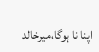اپنا نا ہوگا،میرخالد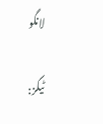لانگو

ٹیگز: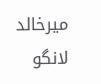میرخالد لانگو